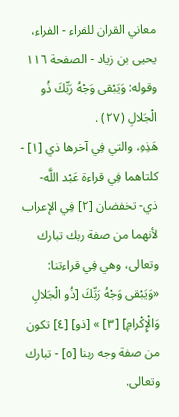معاني القران للفراء - الفراء، يحيى بن زياد - الصفحة ١١٦
وقوله: وَيَبْقى وَجْهُ رَبِّكَ ذُو الْجَلالِ (٢٧) .
هَذِهِ، والتي فِي آخرها ذي [١] - كلتاهما فِي قراءة عَبْد اللَّه- ذي- تخفضان [٢] فِي الإعراب لأنهما من صفة ربك تبارك وتعالى، وهي فِي قراءتنا: «وَيَبْقى وَجْهُ رَبِّكَ [ذُو الْجَلالِ وَالْإِكْرامِ] [٣] » [ذو] [٤] تكون من صفة وجه ربنا [٥] - تبارك وتعالى.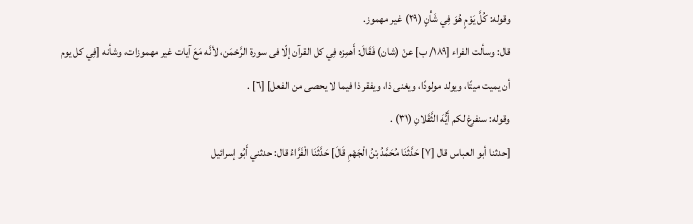وقوله: كُلَّ يَوْمٍ هُوَ فِي شَأْنٍ (٢٩) غير مهموز.
قال: وسألت الفراء [١٨٩/ ب] عنْ (شان) فَقَالَ: أَهمِزه فِي كل القرآن إلّا فى سورة الرَّحْمَن، لأنَّه مَعَ آيات غير مهموزات، وشأنه [فِي كل يوم أن يميت ميتًا، ويولد مولودًا، ويغنى ذا، ويفقر ذا فيما لا يحصى من الفعل] [٦] .
وقوله: سنفرغ لكم أَيُّهَ الثَّقَلانِ (٣١) .
[حدثنا أبو العباس قال [٧] حَدَّثَنَا مُحَمَّدُ بْنُ الْجَهْمِ قَالَ] حَدَّثَنَا الْفَرَّاءُ قال: حدثني أَبُو إسرائيل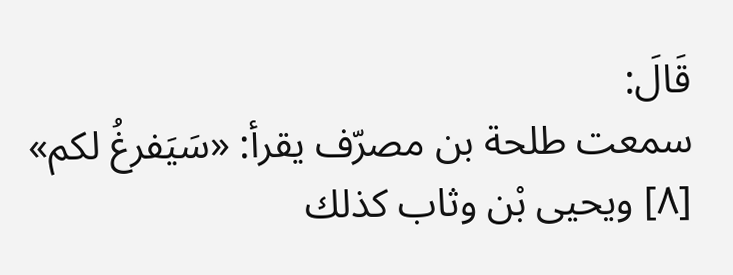قَالَ:
سمعت طلحة بن مصرّف يقرأ: «سَيَفرغُ لكم» [٨] ويحيى بْن وثاب كذلك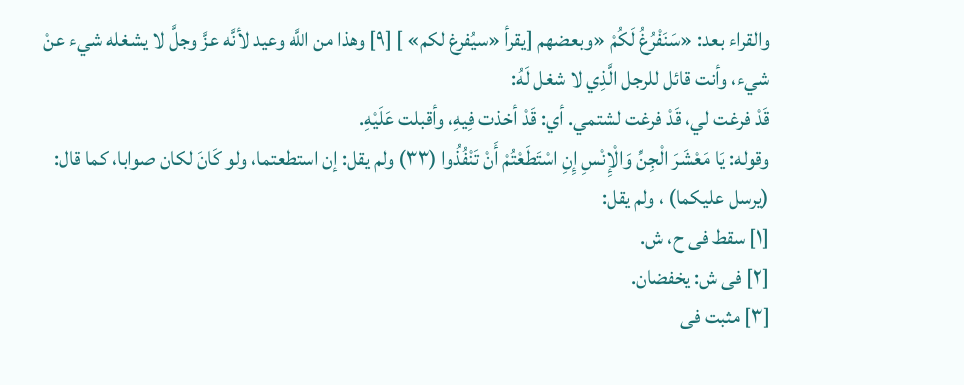والقراء بعد: «سَنَفْرُغُ لَكُمْ «وبعضهم [يقرأ «سيُفرغ لكم» ] [٩] وهذا من اللَّه وعيد لأنَّه عزَّ وجلَّ لا يشغله شيء عنْ شيء، وأنت قائل للرجل الَّذِي لا شغل لَهُ:
قَدْ فرغت لي، قَدْ فرغت لشتمي. أي: قَدْ أخذت فِيهِ، وأقبلت عَلَيْهِ.
وقوله: يَا مَعْشَرَ الْجِنِّ وَالْإِنْسِ إِنِ اسْتَطَعْتُمْ أَنْ تَنْفُذُوا (٣٣) ولم يقل: إن استطعتما، ولو كَانَ لكان صوابا، كما قال:
(يرسل عليكما) ، ولم يقل:
[١] سقط فى ح، ش.
[٢] فى ش: يخفضان.
[٣] مثبت فى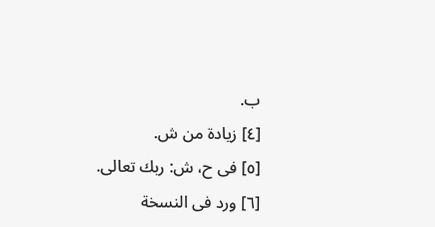ب.
[٤] زيادة من ش.
[٥] فى ح، ش: ربك تعالى.
[٦] ورد فى النسخة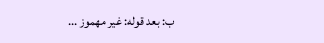ب: بعد قوله: غير مهموز ...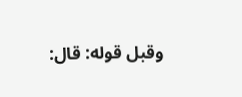وقبل قوله: قال: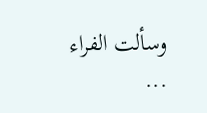وسألت الفراء ...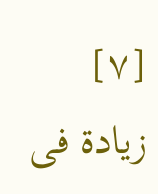[٧] زيادة فى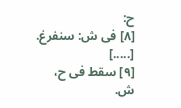ح:
[٨] فى ش: سنفرغ. [.....]
[٩] سقط فى ح، ش.